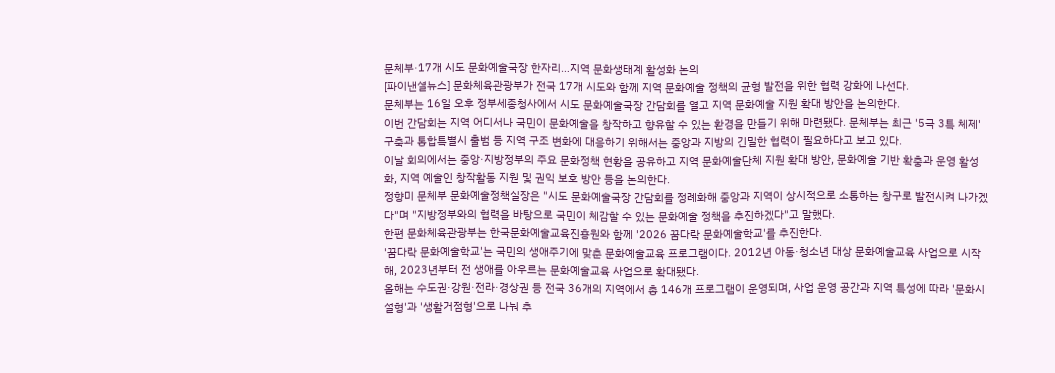문체부·17개 시도 문화예술국장 한자리…지역 문화생태계 활성화 논의
[파이낸셜뉴스] 문화체육관광부가 전국 17개 시도와 함께 지역 문화예술 정책의 균형 발전을 위한 협력 강화에 나선다.
문체부는 16일 오후 정부세종청사에서 시도 문화예술국장 간담회를 열고 지역 문화예술 지원 확대 방안을 논의한다.
이번 간담회는 지역 어디서나 국민이 문화예술을 창작하고 향유할 수 있는 환경을 만들기 위해 마련됐다. 문체부는 최근 '5극 3특 체제' 구축과 통합특별시 출범 등 지역 구조 변화에 대응하기 위해서는 중앙과 지방의 긴밀한 협력이 필요하다고 보고 있다.
이날 회의에서는 중앙·지방정부의 주요 문화정책 현황을 공유하고 지역 문화예술단체 지원 확대 방안, 문화예술 기반 확충과 운영 활성화, 지역 예술인 창작활동 지원 및 권익 보호 방안 등을 논의한다.
정향미 문체부 문화예술정책실장은 "시도 문화예술국장 간담회를 정례화해 중앙과 지역이 상시적으로 소통하는 창구로 발전시켜 나가겠다"며 "지방정부와의 협력을 바탕으로 국민이 체감할 수 있는 문화예술 정책을 추진하겠다"고 말했다.
한편 문화체육관광부는 한국문화예술교육진흥원와 함께 '2026 꿈다락 문화예술학교'를 추진한다.
'꿈다락 문화예술학교'는 국민의 생애주기에 맞춘 문화예술교육 프로그램이다. 2012년 아동·청소년 대상 문화예술교육 사업으로 시작해, 2023년부터 전 생애를 아우르는 문화예술교육 사업으로 확대됐다.
올해는 수도권·강원·전라·경상권 등 전국 36개의 지역에서 총 146개 프로그램이 운영되며, 사업 운영 공간과 지역 특성에 따라 '문화시설형'과 '생활거점형'으로 나눠 추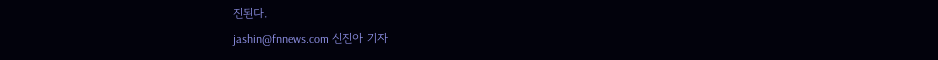진된다.
jashin@fnnews.com 신진아 기자